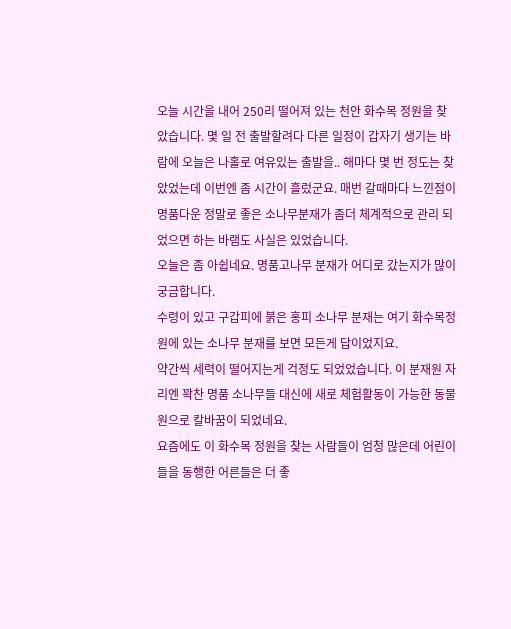오늘 시간을 내어 250리 떨어져 있는 천안 화수목 정원을 찾았습니다. 몇 일 전 출발할려다 다른 일정이 갑자기 생기는 바람에 오늘은 나홀로 여유있는 출발을.. 해마다 몇 번 정도는 찾았었는데 이번엔 좀 시간이 흘렀군요. 매번 갈때마다 느낀점이 명품다운 정말로 좋은 소나무분재가 좀더 체계적으로 관리 되었으면 하는 바램도 사실은 있었습니다.
오늘은 좀 아쉽네요. 명품고나무 분재가 어디로 갔는지가 많이 궁금합니다.
수령이 있고 구갑피에 붉은 홍피 소나무 분재는 여기 화수목정원에 있는 소나무 분재를 보면 모든게 답이었지요.
약간씩 세력이 떨어지는게 걱정도 되었었습니다. 이 분재원 자리엔 꽉찬 명품 소나무들 대신에 새로 체험활동이 가능한 동물원으로 칼바꿈이 되었네요.
요즘에도 이 화수목 정원을 찾는 사람들이 엄청 많은데 어린이들을 동행한 어른들은 더 좋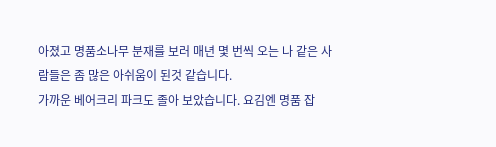아졌고 명품소나무 분재를 보러 매년 몇 번씩 오는 나 같은 사람들은 좀 많은 아쉬움이 된것 같습니다.
가까운 베어크리 파크도 졸아 보았습니다. 요김엔 명품 잡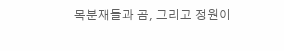목분재들과 곰, 그리고 정원이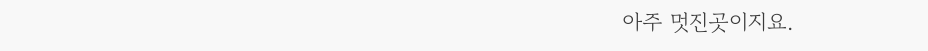아주 멋진곳이지요.